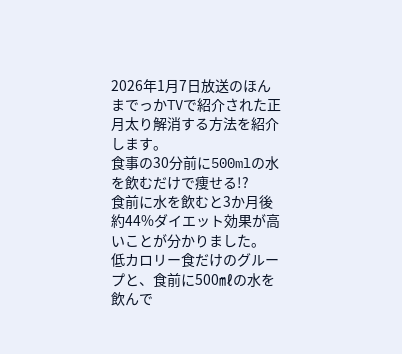2026年1月7日放送のほんまでっかTVで紹介された正月太り解消する方法を紹介します。
食事の30分前に500mlの水を飲むだけで痩せる!?
食前に水を飲むと3か月後約44%ダイエット効果が高いことが分かりました。
低カロリー食だけのグループと、食前に500㎖の水を飲んで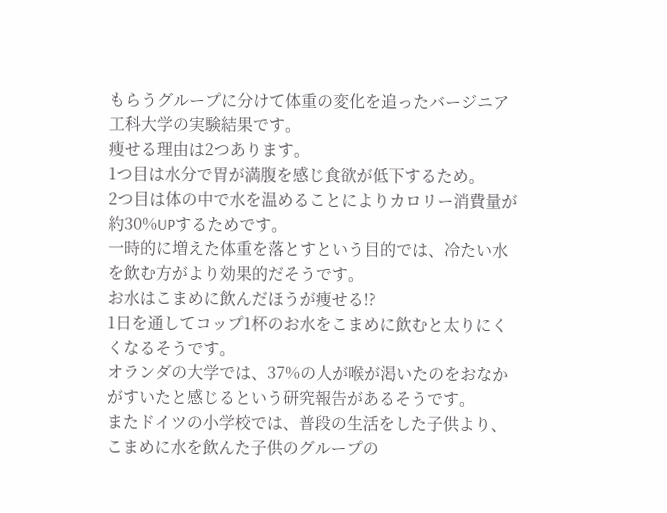もらうグループに分けて体重の変化を追ったバージニア工科大学の実験結果です。
痩せる理由は2つあります。
1つ目は水分で胃が満腹を感じ食欲が低下するため。
2つ目は体の中で水を温めることによりカロリー消費量が約30%UPするためです。
一時的に増えた体重を落とすという目的では、冷たい水を飲む方がより効果的だそうです。
お水はこまめに飲んだほうが痩せる!?
1日を通してコップ1杯のお水をこまめに飲むと太りにくくなるそうです。
オランダの大学では、37%の人が喉が渇いたのをおなかがすいたと感じるという研究報告があるそうです。
またドイツの小学校では、普段の生活をした子供より、こまめに水を飲んた子供のグループの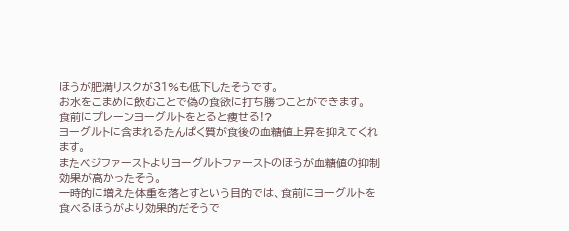ほうが肥満リスクが31%も低下したそうです。
お水をこまめに飲むことで偽の食欲に打ち勝つことができます。
食前にプレーンヨーグルトをとると痩せる!?
ヨーグルトに含まれるたんぱく質が食後の血糖値上昇を抑えてくれます。
またベジファーストよりヨーグルトファーストのほうが血糖値の抑制効果が高かったそう。
一時的に増えた体重を落とすという目的では、食前にヨーグルトを食べるほうがより効果的だそうで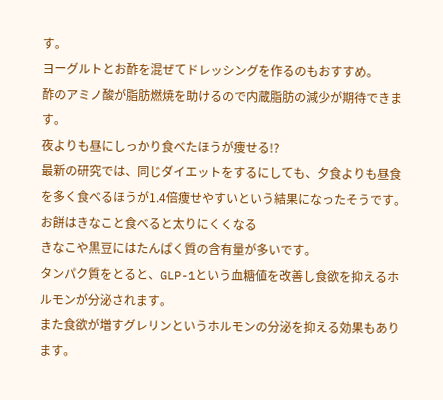す。
ヨーグルトとお酢を混ぜてドレッシングを作るのもおすすめ。
酢のアミノ酸が脂肪燃焼を助けるので内蔵脂肪の減少が期待できます。
夜よりも昼にしっかり食べたほうが痩せる!?
最新の研究では、同じダイエットをするにしても、夕食よりも昼食を多く食べるほうが1.4倍痩せやすいという結果になったそうです。
お餅はきなこと食べると太りにくくなる
きなこや黒豆にはたんぱく質の含有量が多いです。
タンパク質をとると、GLP-1という血糖値を改善し食欲を抑えるホルモンが分泌されます。
また食欲が増すグレリンというホルモンの分泌を抑える効果もあります。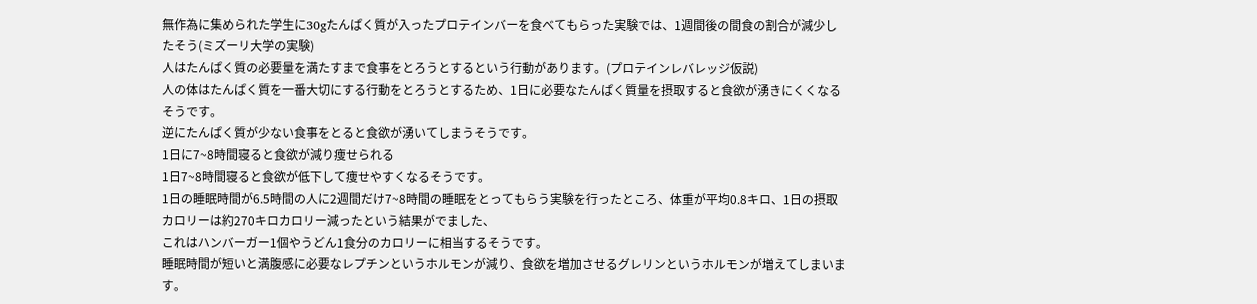無作為に集められた学生に30gたんぱく質が入ったプロテインバーを食べてもらった実験では、1週間後の間食の割合が減少したそう(ミズーリ大学の実験)
人はたんぱく質の必要量を満たすまで食事をとろうとするという行動があります。(プロテインレバレッジ仮説)
人の体はたんぱく質を一番大切にする行動をとろうとするため、1日に必要なたんぱく質量を摂取すると食欲が湧きにくくなるそうです。
逆にたんぱく質が少ない食事をとると食欲が湧いてしまうそうです。
1日に7~8時間寝ると食欲が減り痩せられる
1日7~8時間寝ると食欲が低下して痩せやすくなるそうです。
1日の睡眠時間が6.5時間の人に2週間だけ7~8時間の睡眠をとってもらう実験を行ったところ、体重が平均0.8キロ、1日の摂取カロリーは約270キロカロリー減ったという結果がでました、
これはハンバーガー1個やうどん1食分のカロリーに相当するそうです。
睡眠時間が短いと満腹感に必要なレプチンというホルモンが減り、食欲を増加させるグレリンというホルモンが増えてしまいます。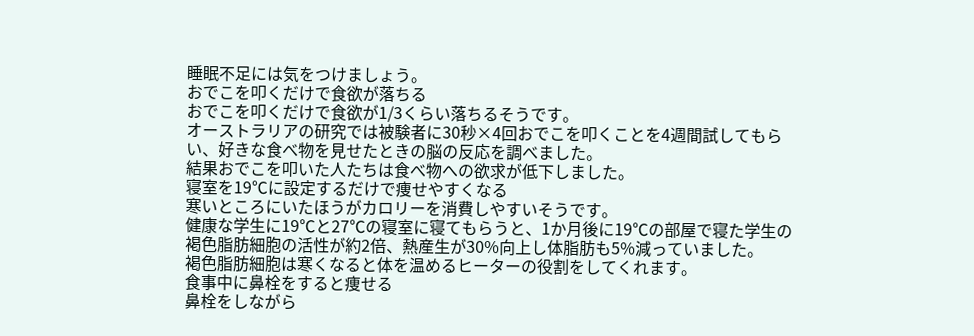睡眠不足には気をつけましょう。
おでこを叩くだけで食欲が落ちる
おでこを叩くだけで食欲が1/3くらい落ちるそうです。
オーストラリアの研究では被験者に30秒×4回おでこを叩くことを4週間試してもらい、好きな食べ物を見せたときの脳の反応を調べました。
結果おでこを叩いた人たちは食べ物への欲求が低下しました。
寝室を19℃に設定するだけで痩せやすくなる
寒いところにいたほうがカロリーを消費しやすいそうです。
健康な学生に19℃と27℃の寝室に寝てもらうと、1か月後に19℃の部屋で寝た学生の褐色脂肪細胞の活性が約2倍、熱産生が30%向上し体脂肪も5%減っていました。
褐色脂肪細胞は寒くなると体を温めるヒーターの役割をしてくれます。
食事中に鼻栓をすると痩せる
鼻栓をしながら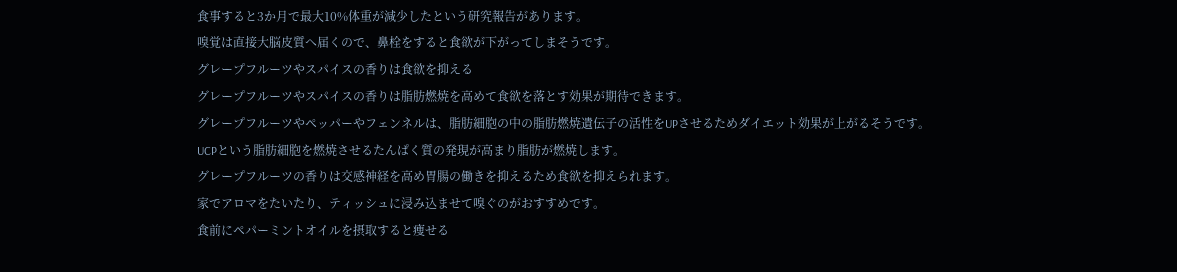食事すると3か月で最大10%体重が減少したという研究報告があります。
嗅覚は直接大脳皮質へ届くので、鼻栓をすると食欲が下がってしまそうです。
グレープフルーツやスパイスの香りは食欲を抑える
グレープフルーツやスパイスの香りは脂肪燃焼を高めて食欲を落とす効果が期待できます。
グレープフルーツやペッパーやフェンネルは、脂肪細胞の中の脂肪燃焼遺伝子の活性をUPさせるためダイエット効果が上がるそうです。
UCPという脂肪細胞を燃焼させるたんぱく質の発現が高まり脂肪が燃焼します。
グレープフルーツの香りは交感神経を高め胃腸の働きを抑えるため食欲を抑えられます。
家でアロマをたいたり、ティッシュに浸み込ませて嗅ぐのがおすすめです。
食前にペパーミントオイルを摂取すると痩せる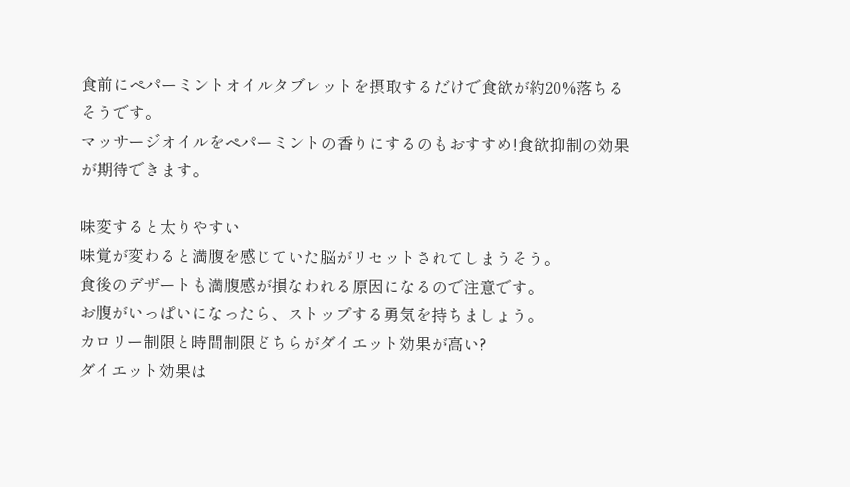食前にペパーミントオイルタブレットを摂取するだけで食欲が約20%落ちるそうです。
マッサージオイルをペパーミントの香りにするのもおすすめ!食欲抑制の効果が期待できます。

味変すると太りやすい
味覚が変わると満腹を感じていた脳がリセットされてしまうそう。
食後のデザートも満腹感が損なわれる原因になるので注意です。
お腹がいっぱいになったら、ストップする勇気を持ちましょう。
カロリー制限と時間制限どちらがダイエット効果が高い?
ダイエット効果は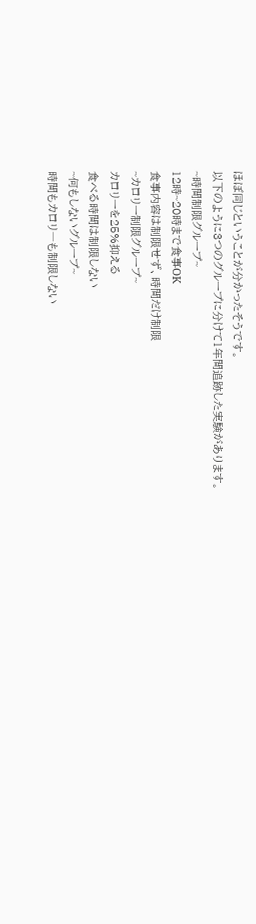ほぼ同じということが分かったそうです。
以下のように3つのグループに分けて1年間追跡した実験があります。
~時間制限グループ~
12時~20時まで食事OK
食事内容は制限せず、時間だけ制限
~カロリー制限グループ~
カロリーを25%抑える
食べる時間は制限しない
~何もしないグループ~
時間もカロリ―も制限しない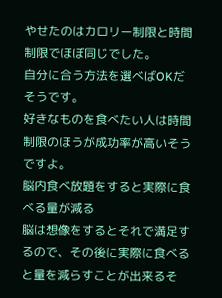やせたのはカロリー制限と時間制限でほぼ同じでした。
自分に合う方法を選べばOKだそうです。
好きなものを食べたい人は時間制限のほうが成功率が高いそうですよ。
脳内食べ放題をすると実際に食べる量が減る
脳は想像をするとそれで満足するので、その後に実際に食べると量を減らすことが出来るそ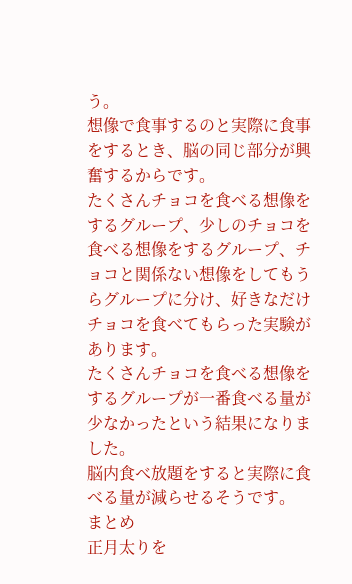う。
想像で食事するのと実際に食事をするとき、脳の同じ部分が興奮するからです。
たくさんチョコを食べる想像をするグループ、少しのチョコを食べる想像をするグループ、チョコと関係ない想像をしてもうらグループに分け、好きなだけチョコを食べてもらった実験があります。
たくさんチョコを食べる想像をするグループが一番食べる量が少なかったという結果になりました。
脳内食べ放題をすると実際に食べる量が減らせるそうです。
まとめ
正月太りを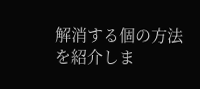解消する個の方法を紹介しま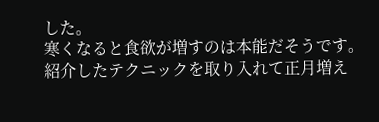した。
寒くなると食欲が増すのは本能だそうです。
紹介したテクニックを取り入れて正月増え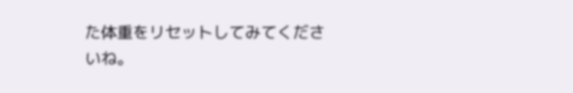た体重をリセットしてみてくださいね。